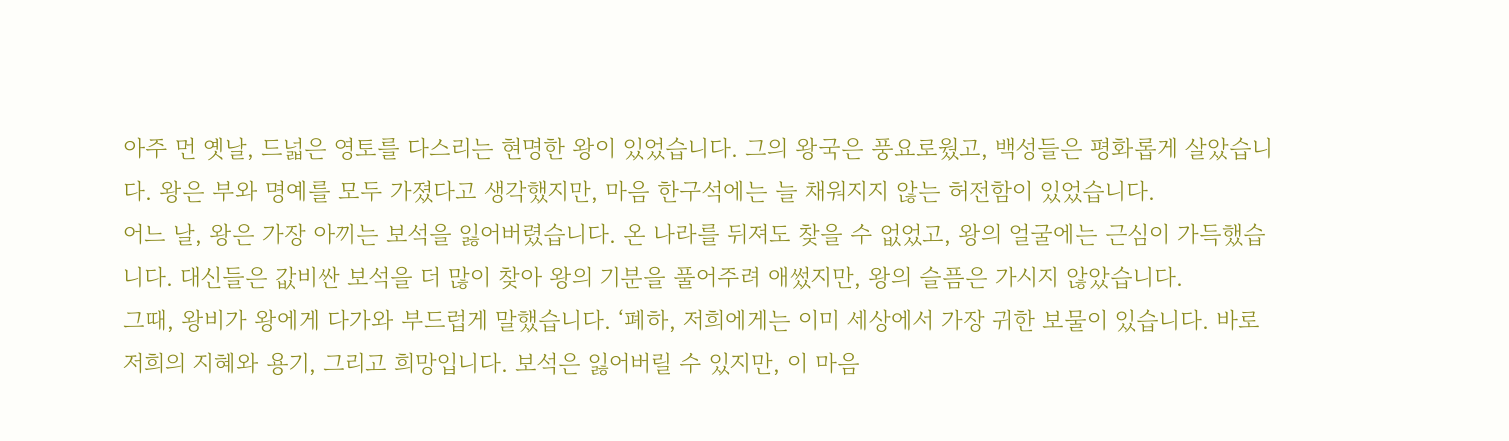아주 먼 옛날, 드넓은 영토를 다스리는 현명한 왕이 있었습니다. 그의 왕국은 풍요로웠고, 백성들은 평화롭게 살았습니다. 왕은 부와 명예를 모두 가졌다고 생각했지만, 마음 한구석에는 늘 채워지지 않는 허전함이 있었습니다.
어느 날, 왕은 가장 아끼는 보석을 잃어버렸습니다. 온 나라를 뒤져도 찾을 수 없었고, 왕의 얼굴에는 근심이 가득했습니다. 대신들은 값비싼 보석을 더 많이 찾아 왕의 기분을 풀어주려 애썼지만, 왕의 슬픔은 가시지 않았습니다.
그때, 왕비가 왕에게 다가와 부드럽게 말했습니다. ‘폐하, 저희에게는 이미 세상에서 가장 귀한 보물이 있습니다. 바로 저희의 지혜와 용기, 그리고 희망입니다. 보석은 잃어버릴 수 있지만, 이 마음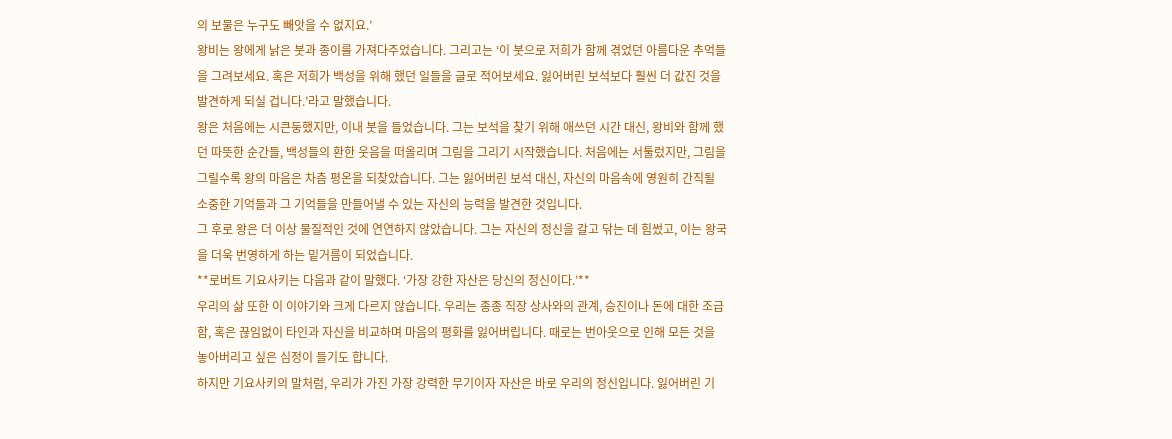의 보물은 누구도 빼앗을 수 없지요.’
왕비는 왕에게 낡은 붓과 종이를 가져다주었습니다. 그리고는 ‘이 붓으로 저희가 함께 겪었던 아름다운 추억들을 그려보세요. 혹은 저희가 백성을 위해 했던 일들을 글로 적어보세요. 잃어버린 보석보다 훨씬 더 값진 것을 발견하게 되실 겁니다.’라고 말했습니다.
왕은 처음에는 시큰둥했지만, 이내 붓을 들었습니다. 그는 보석을 찾기 위해 애쓰던 시간 대신, 왕비와 함께 했던 따뜻한 순간들, 백성들의 환한 웃음을 떠올리며 그림을 그리기 시작했습니다. 처음에는 서툴렀지만, 그림을 그릴수록 왕의 마음은 차츰 평온을 되찾았습니다. 그는 잃어버린 보석 대신, 자신의 마음속에 영원히 간직될 소중한 기억들과 그 기억들을 만들어낼 수 있는 자신의 능력을 발견한 것입니다.
그 후로 왕은 더 이상 물질적인 것에 연연하지 않았습니다. 그는 자신의 정신을 갈고 닦는 데 힘썼고, 이는 왕국을 더욱 번영하게 하는 밑거름이 되었습니다.
**로버트 기요사키는 다음과 같이 말했다. ‘가장 강한 자산은 당신의 정신이다.’**
우리의 삶 또한 이 이야기와 크게 다르지 않습니다. 우리는 종종 직장 상사와의 관계, 승진이나 돈에 대한 조급함, 혹은 끊임없이 타인과 자신을 비교하며 마음의 평화를 잃어버립니다. 때로는 번아웃으로 인해 모든 것을 놓아버리고 싶은 심정이 들기도 합니다.
하지만 기요사키의 말처럼, 우리가 가진 가장 강력한 무기이자 자산은 바로 우리의 정신입니다. 잃어버린 기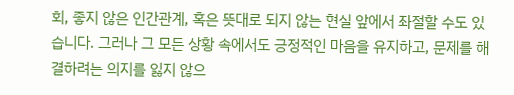회, 좋지 않은 인간관계, 혹은 뜻대로 되지 않는 현실 앞에서 좌절할 수도 있습니다. 그러나 그 모든 상황 속에서도 긍정적인 마음을 유지하고, 문제를 해결하려는 의지를 잃지 않으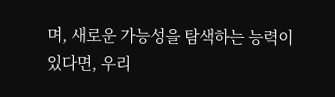며, 새로운 가능성을 탐색하는 능력이 있다면, 우리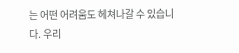는 어떤 어려움도 헤쳐나갈 수 있습니다. 우리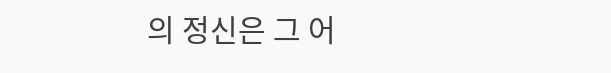의 정신은 그 어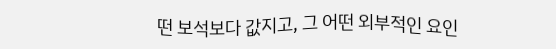떤 보석보다 값지고, 그 어떤 외부적인 요인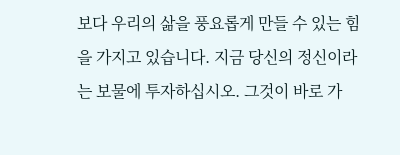보다 우리의 삶을 풍요롭게 만들 수 있는 힘을 가지고 있습니다. 지금 당신의 정신이라는 보물에 투자하십시오. 그것이 바로 가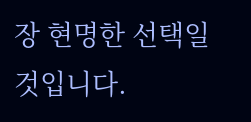장 현명한 선택일 것입니다.